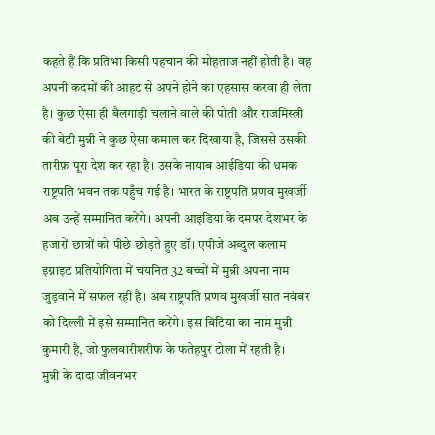कहते हैं कि प्रतिभा किसी पहचान की मोहताज नहीं होती है। वह अपनी कदमों की आहट से अपने होने का एहसास करवा ही लेता है। कुछ ऐसा ही बैलगाड़ी चलाने वाले की पोती और राजमिस्त्री की बेटी मुन्नी ने कुछ ऐसा कमाल कर दिखाया है, जिससे उसकी तारीफ़ पूरा देश कर रहा है। उसके नायाब आईडिया की धमक राष्ट्रपति भवन तक पहुँच गई है। भारत के राष्ट्रपति प्रणव मुखर्जी अब उन्हें सम्मानित करेंगे। अपनी आइडिया के दमपर देशभर के हजारों छात्रों को पीछे छोड़ते हुए डॉ। एपीजे अब्दुल कलाम इग्नाइट प्रतियोगिता में चयनित 32 बच्चों में मुन्नी अपना नाम जुड़वाने में सफल रही है। अब राष्ट्रपति प्रणव मुखर्जी सात नवंबर को दिल्ली में इसे सम्मानित करेंगे। इस बिटिया का नाम मुन्नी कुमारी है, जो फुलवारीशरीफ के फतेहपुर टोला में रहती है।
मुन्नी के दादा जीवनभर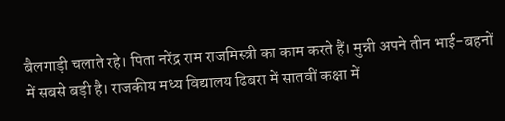बैलगाड़ी चलाते रहे। पिता नरेंद्र राम राजमिस्त्री का काम करते हैं। मुन्नी अपने तीन भाई-बहनों में सबसे बड़ी है। राजकीय मध्य विद्यालय ढिबरा में सातवीं कक्षा में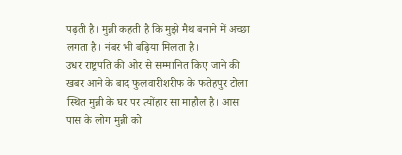पढ़ती है। मुन्नी कहती है कि मुझे मैथ बनाने में अच्छा लगता है। नंबर भी बढ़िया मिलता है।
उधर राष्ट्रपति की ओर से सम्मानित किए जाने की खबर आने के बाद फुलवारीशरीफ के फतेहपुर टोला स्थित मुन्नी के घर पर त्योंहार सा माहौल है। आस पास के लोग मुन्नी को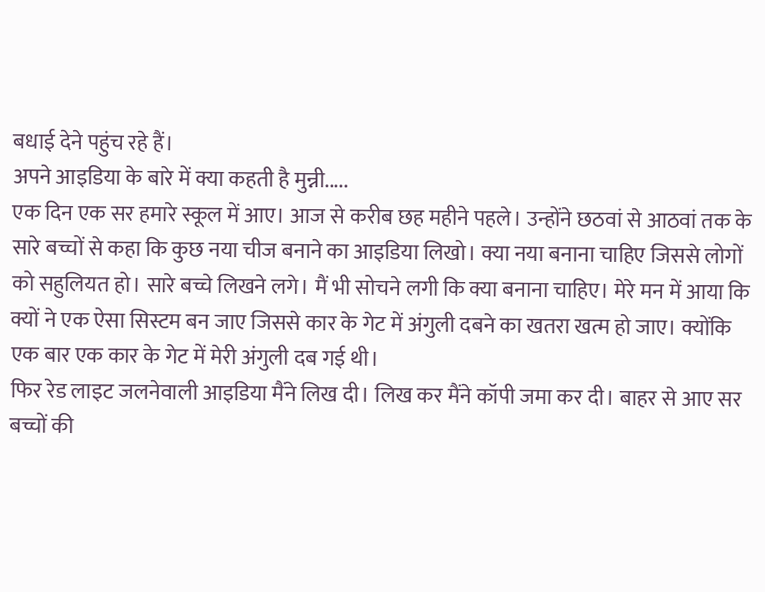बधाई देने पहुंच रहे हैं।
अपने आइडिया के बारे में क्या कहती है मुन्नी.....
एक दिन एक सर हमारे स्कूल में आए। आज से करीब छह महीने पहले। उन्होंने छठवां से आठवां तक के सारे बच्चों से कहा कि कुछ नया चीज बनाने का आइडिया लिखो। क्या नया बनाना चाहिए जिससे लोगों को सहुलियत हो। सारे बच्चे लिखने लगे। मैं भी सोचने लगी कि क्या बनाना चाहिए। मेरे मन में आया कि क्यों ने एक ऐसा सिस्टम बन जाए जिससे कार के गेट में अंगुली दबने का खतरा खत्म हो जाए। क्योंकि एक बार एक कार के गेट में मेरी अंगुली दब गई थी।
फिर रेड लाइट जलनेवाली आइडिया मैंने लिख दी। लिख कर मैंने कॉपी जमा कर दी। बाहर से आए सर बच्चों की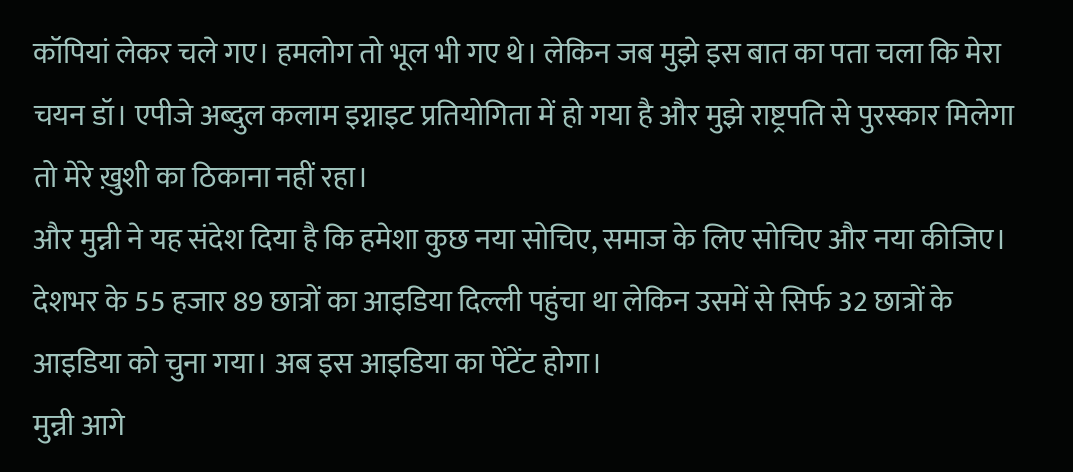कॉपियां लेकर चले गए। हमलोग तो भूल भी गए थे। लेकिन जब मुझे इस बात का पता चला कि मेरा चयन डॉ। एपीजे अब्दुल कलाम इग्नाइट प्रतियोगिता में हो गया है और मुझे राष्ट्रपति से पुरस्कार मिलेगा तो मेरे ख़ुशी का ठिकाना नहीं रहा।
और मुन्नी ने यह संदेश दिया है कि हमेशा कुछ नया सोचिए, समाज के लिए सोचिए और नया कीजिए। देशभर के 55 हजार 89 छात्रों का आइडिया दिल्ली पहुंचा था लेकिन उसमें से सिर्फ 32 छात्रों के आइडिया को चुना गया। अब इस आइडिया का पेंटेंट होगा।
मुन्नी आगे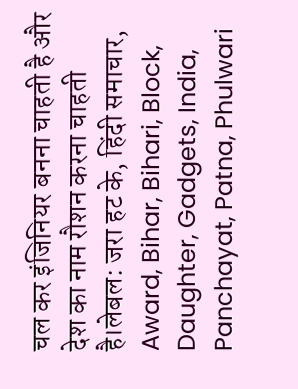चल कर इंजिनियर बनना चाहती है और देश का नाम रौशन करना चाहती है।लेबल: जरा हट के, हिंदी समाचार, Award, Bihar, Bihari, Block, Daughter, Gadgets, India, Panchayat, Patna, Phulwari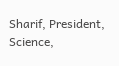Sharif, President, Science,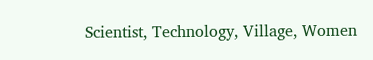Scientist, Technology, Village, Women